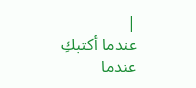|
عندما أكتبكِ
عندما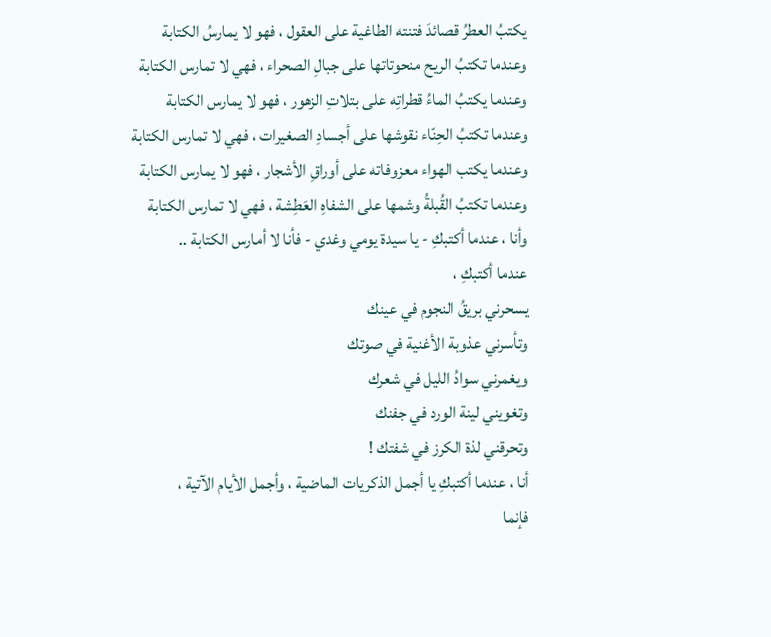يكتبُ العطرُ قصائدَ فتنته الطاغية على العقول ، فهو لا يمارسُ الكتابة
وعندما تكتبُ الريح منحوتاتها على جبالِ الصحراء ، فهي لا تمارس الكتابة
وعندما يكتبُ الماءُ قطراتِه على بتلاتِ الزهور ، فهو لا يمارس الكتابة
وعندما تكتبُ الحِنّاء نقوشها على أجسادِ الصغيرات ، فهي لا تمارس الكتابة
وعندما يكتب الهواء معزوفاته على أوراقِ الأشجار ، فهو لا يمارس الكتابة
وعندما تكتبُ القُبلةُ وشمها على الشفاهِ العَطِشة ، فهي لا تمارس الكتابة
وأنا ، عندما أكتبكِ - يا سيدة يومي وغدي - فأنا لا أمارس الكتابة ..
عندما أكتبكِ ،
يسحرني بريقُ النجوم في عينك
وتأسرني عذوبة الأغنية في صوتك
ويغمرني سوادُ الليل في شعرك
وتغويني لينة الورد في جفنك
وتحرقني لذة الكرز في شفتك !
أنا ، عندما أكتبكِ يا أجمل الذكريات الماضية ، وأجمل الأيام الآتية ،
فإنما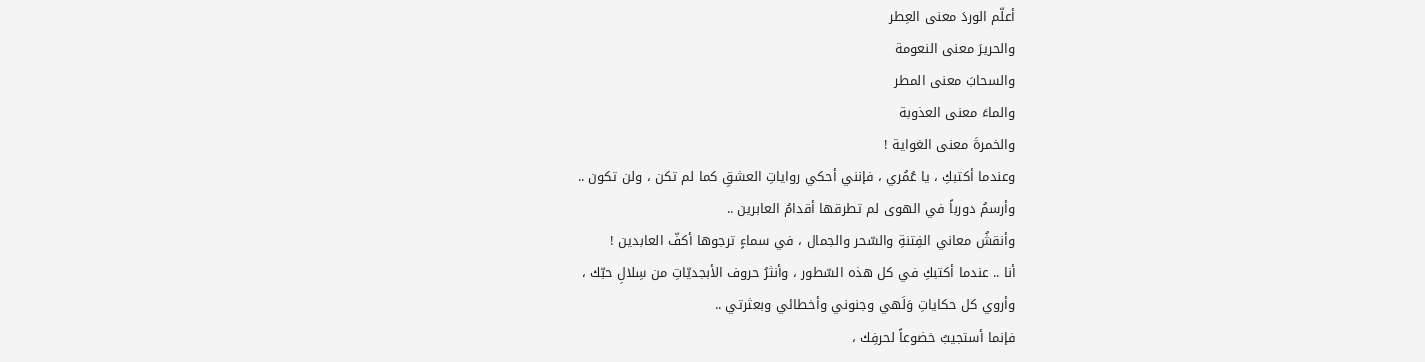أعلّم الوردَ معنى العِطر
والحريرَ معنى النعومة
والسحابَ معنى المطر
والماءَ معنى العذوبة
والخمرةَ معنى الغواية !
وعندما أكتبكِ ، يا عُمُري ، فإنني أحكي رواياتِ العشقِ كما لم تكن ، ولن تكون ..
وأرسمُ دورباً في الهوى لم تطرقها أقدامُ العابرين ..
وأنقشُ معاني الفِتنةِ والسّحر والجمال ، في سماءٍ ترجوها أكفّ العابدين !
أنا .. عندما أكتبكِ في كل هذه السّطور ، وأنثرُ حروف الأبجديّاتِ من سِلالِ حبّك ،
وأروي كل حكاياتِ وَلَهي وجنوني وأخطائي وبعثرتي ..
فإنما أستجيبُ خضوعاً لحرفِك ،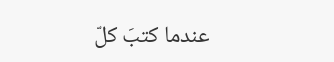عندما كتبَ كلّ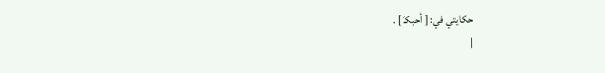حكايتي في: [ أحبكـَ ] .
|